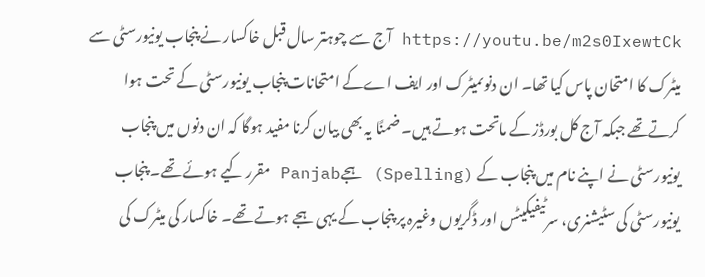https://youtu.be/m2s0IxewtCk آج سے چوہتر سال قبل خاکسار نے پنجاب یونیورسٹی سے میٹرک کا امتحان پاس کیا تھا۔ ان دنوںمیٹرک اور ایف اےکے امتحانات پنجاب یونیورسٹی کے تحت ہوا کرتےتھے جبکہ آج کل بورڈز کے ماتحت ہوتے ہیں۔ ضمنًا یہ بھی بیان کرنا مفید ہوگا کہ ان دنوں میں پنجاب یونیورسٹی نے اپنے نام میں پنجاب کے (Spelling) ہجےPanjab مقرر کیے ہوئے تھے۔ پنجاب یونیورسٹی کی سٹیشنری، سرٹیفیکیٹس اور ڈگریوں وغیرہ پر پنجاب کے یہی ہجے ہوتے تھے۔ خاکسار کی میٹرک کی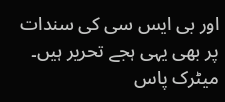اور بی ایس سی کی سندات پر بھی یہی ہجے تحریر ہیں۔ میٹرک پاس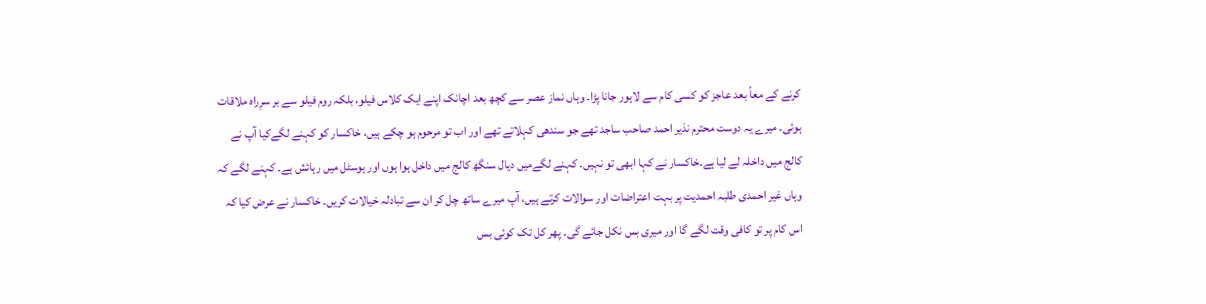کرنے کے معاً بعد عاجز کو کسی کام سے لاہور جانا پڑا۔ وہاں نماز عصر سے کچھ بعد اچانک اپنے ایک کلاس فیلو، بلکہ روم فیلو سے بر سرِراہ ملاقات ہوئی۔ میرے یہ دوست محترم نذیر احمد صاحب ساجد تھے جو سندھی کہلاتے تھے اور اب تو مرحوم ہو چکے ہیں، خاکسار کو کہنے لگےکیا آپ نے کالج میں داخلہ لے لیا ہے۔خاکسار نے کہا ابھی تو نہیں۔ کہنے لگےمیں دیال سنگھ کالج میں داخل ہوا ہوں اور ہوسٹل میں رہائش ہے۔ کہنے لگے کہ وہاں غیر احمدی طلبہ احمدیت پر بہت اعتراضات اور سوالات کرتے ہیں، آپ میرے ساتھ چل کر ان سے تبادلہ خیالات کریں۔ خاکسار نے عرض کیا کہ اس کام پر تو کافی وقت لگے گا اور میری بس نکل جائے گی۔ پھر کل تک کوئی بس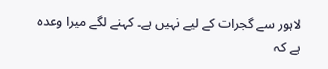لاہور سے گجرات کے لیے نہیں ہے۔ کہنے لگے میرا وعدہ ہے کہ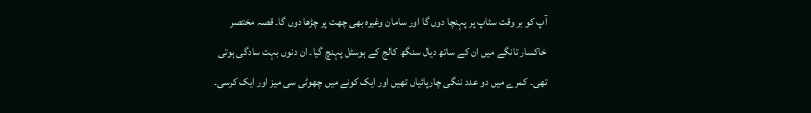آپ کو بر وقت سٹاپ پر پہنچا دوں گا اور سامان وغیرہ بھی چھت پر چڑھا دوں گا۔ قصہ مختصر خاکسار تانگے میں ان کے ساتھ دیال سنگھ کالج کے ہوسٹل پہنچ گیا۔ ان دنوں بہت سادگی ہوتی تھی۔ کمرے میں دو عدد ننگی چارپائیاں تھیں اور ایک کونے میں چھوٹی سی میز اور ایک کرسی۔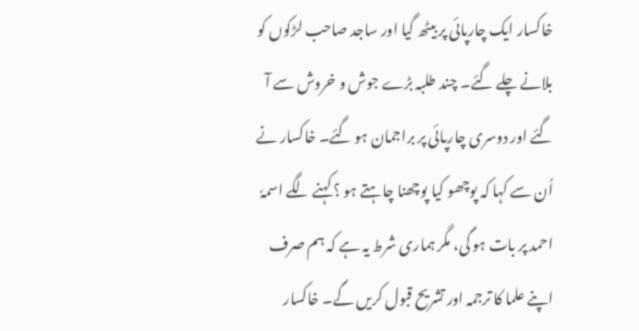خاکسار ایک چارپائی پر بیٹھ گیا اور ساجد صاحب لڑکوں کو بلانے چلے گئے۔ چند طلبہ بڑے جوش و خروش سے آ گئے اور دوسری چارپائی پر براجمان ہو گئے۔ خاکسار نے اُن سے کہا کہ پوچھو کیا پوچھنا چاہتے ہو ؟ کہنے لگے اسمہٗ احمد پر بات ہو گی، مگر ہماری شرط یہ ہے کہ ہم صرف اپنے علما کا ترجمہ اور تشریح قبول کریں گے۔ خاکسار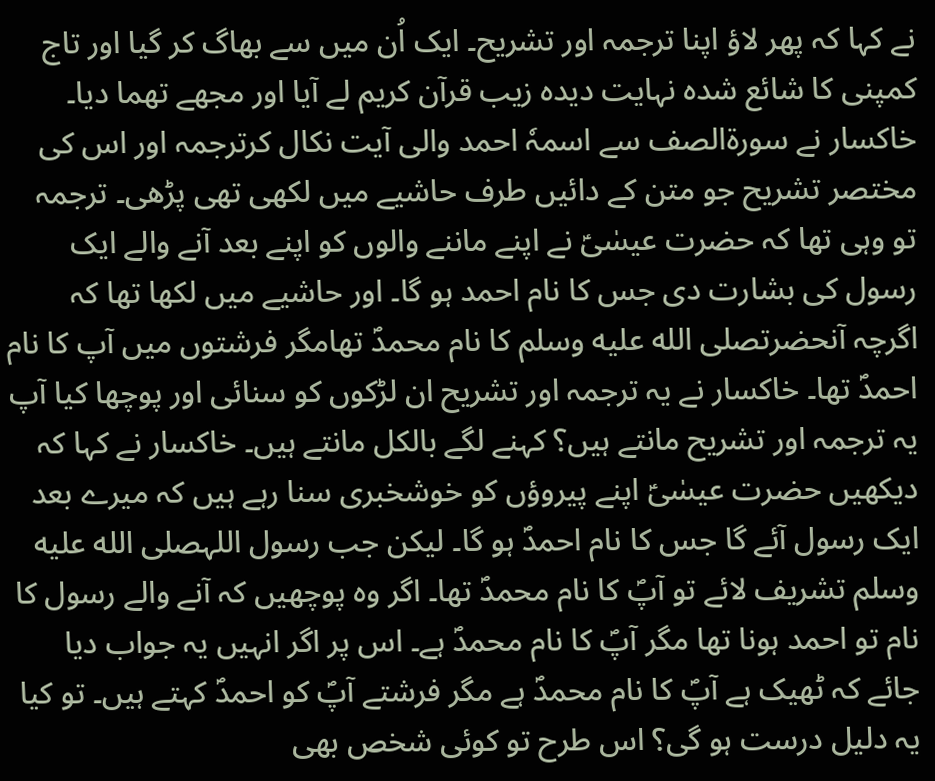نے کہا کہ پھر لاؤ اپنا ترجمہ اور تشریح۔ ایک اُن میں سے بھاگ کر گیا اور تاج کمپنی کا شائع شدہ نہایت دیدہ زیب قرآن کریم لے آیا اور مجھے تھما دیا۔ خاکسار نے سورۃالصف سے اسمہٗ احمد والی آیت نکال کرترجمہ اور اس کی مختصر تشریح جو متن کے دائیں طرف حاشیے میں لکھی تھی پڑھی۔ ترجمہ تو وہی تھا کہ حضرت عیسٰیؑ نے اپنے ماننے والوں کو اپنے بعد آنے والے ایک رسول کی بشارت دی جس کا نام احمد ہو گا۔ اور حاشیے میں لکھا تھا کہ اگرچہ آنحضرتصلى الله عليه وسلم کا نام محمدؐ تھامگر فرشتوں میں آپ کا نام احمدؐ تھا۔ خاکسار نے یہ ترجمہ اور تشریح ان لڑکوں کو سنائی اور پوچھا کیا آپ یہ ترجمہ اور تشریح مانتے ہیں؟ کہنے لگے بالکل مانتے ہیں۔ خاکسار نے کہا کہ دیکھیں حضرت عیسٰیؑ اپنے پیروؤں کو خوشخبری سنا رہے ہیں کہ میرے بعد ایک رسول آئے گا جس کا نام احمدؐ ہو گا۔ لیکن جب رسول اللہصلى الله عليه وسلم تشریف لائے تو آپؐ کا نام محمدؐ تھا۔ اگر وہ پوچھیں کہ آنے والے رسول کا نام تو احمد ہونا تھا مگر آپؐ کا نام محمدؐ ہے۔ اس پر اگر انہیں یہ جواب دیا جائے کہ ٹھیک ہے آپؐ کا نام محمدؐ ہے مگر فرشتے آپؐ کو احمدؐ کہتے ہیں۔ تو کیا یہ دلیل درست ہو گی؟ اس طرح تو کوئی شخص بھی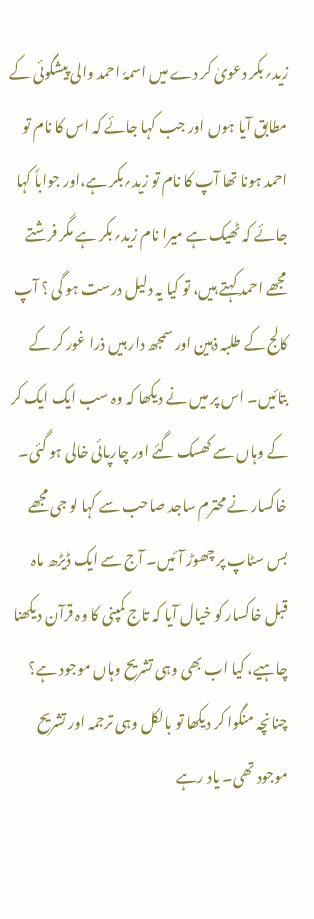زید؍بکر دعویٰ کر دے میں اسمہٗ احمد والی پیشگوئی کے مطابق آیا ہوں اور جب کہا جائے کہ اس کا نام تو احمد ہونا تھا آپ کا نام تو زید؍بکر ہے،اور جواباً کہا جائے کہ ٹھیک ہے میرا نام زید؍بکر ہے مگر فرشتے مجھے احمد کہتے ہیں، تو کیا یہ دلیل درست ہو گی ؟ آپ کالج کے طلبہ ذہین اور سمجھ دار ہیں ذرا غور کر کے بتائیں۔ اس پر میں نے دیکھا کہ وہ سب ایک ایک کر کے وہاں سے کھسک گئے اور چارپائی خالی ہو گئی۔ خاکسار نے محترم ساجد صاحب سے کہا لو جی مجھے بس سٹاپ پر چھوڑ آ ئیں۔ آج سے ایک ڈیڑھ ماہ قبل خاکسار کو خیال آیا کہ تاج کمپنی کا وہ قرآن دیکھنا چاہیے، کیا اب بھی وہی تشریح وہاں موجود ہے؟ چنانچہ منگوا کر دیکھا تو بالکل وہی ترجمہ اور تشریح موجود تھی۔ یاد رہے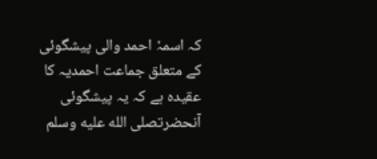کہ اسمہٗ احمد والی پیشگوئی کے متعلق جماعت احمدیہ کا عقیدہ ہے کہ یہ پیشگوئی آنحضرتصلى الله عليه وسلم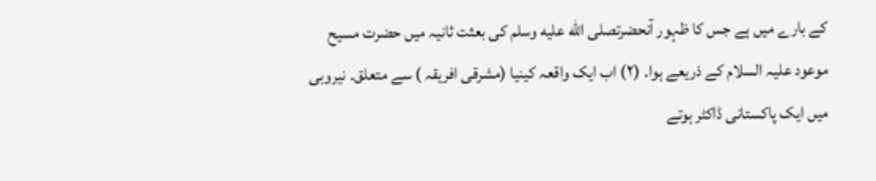کے بارے میں ہے جس کا ظہور آنحضرتصلى الله عليه وسلم کی بعثت ثانیہ میں حضرت مسیح موعود علیہ السلام کے ذریعے ہوا۔ (۲) اب ایک واقعہ کینیا (مشرقی افریقہ ) سے متعلق۔ نیروبی میں ایک پاکستانی ڈاکٹر ہوتے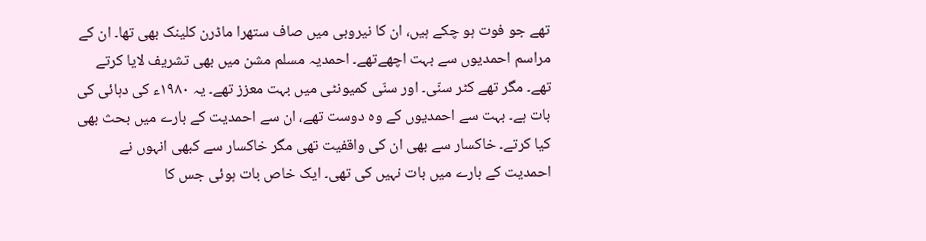تھے جو فوت ہو چکے ہیں، ان کا نیروبی میں صاف ستھرا ماڈرن کلینک بھی تھا۔ ان کے مراسم احمدیوں سے بہت اچھےتھے۔ احمدیہ مسلم مشن میں بھی تشریف لایا کرتے تھے۔ مگر تھے کٹر سنّی۔ اور سنّی کمیونٹی میں بہت معزز تھے۔ یہ ۱۹۸۰ء کی دہائی کی بات ہے۔ بہت سے احمدیوں کے وہ دوست تھے، ان سے احمدیت کے بارے میں بحث بھی کیا کرتے۔ خاکسار سے بھی ان کی واقفیت تھی مگر خاکسار سے کبھی انہوں نے احمدیت کے بارے میں بات نہیں کی تھی۔ ایک خاص بات ہوئی جس کا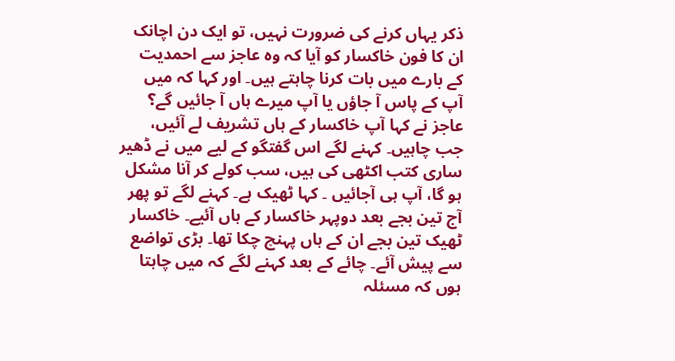ذکر یہاں کرنے کی ضرورت نہیں، تو ایک دن اچانک ان کا فون خاکسار کو آیا کہ وہ عاجز سے احمدیت کے بارے میں بات کرنا چاہتے ہیں۔ اور کہا کہ میں آپ کے پاس آ جاؤں یا آپ میرے ہاں آ جائیں گے؟ عاجز نے کہا آپ خاکسار کے ہاں تشریف لے آئیں، جب چاہیں۔ کہنے لگے اس گفتگو کے لیے میں نے ڈھیر ساری کتب اکٹھی کی ہیں، سب کولے کر آنا مشکل ہو گا، آپ ہی آجائیں ۔ کہا ٹھیک ہے۔ کہنے لگے تو پھر آج تین بجے بعد دوپہر خاکسار کے ہاں آئیے۔ خاکسار ٹھیک تین بجے ان کے ہاں پہنچ چکا تھا۔ بڑی تواضع سے پیش آئے۔ چائے کے بعد کہنے لگے کہ میں چاہتا ہوں کہ مسئلہ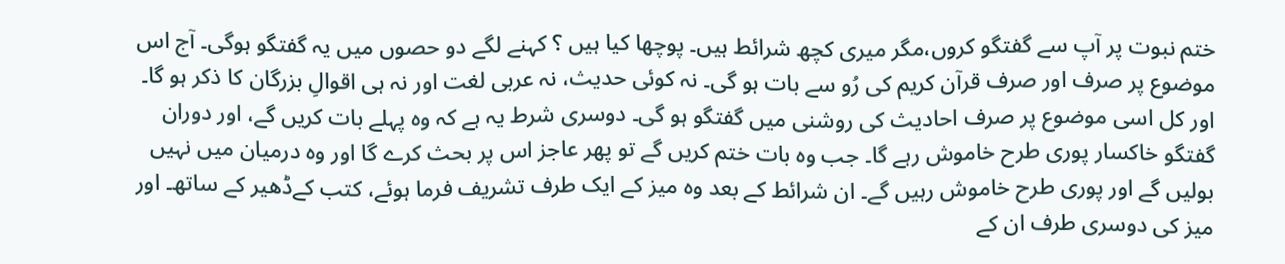ختم نبوت پر آپ سے گفتگو کروں،مگر میری کچھ شرائط ہیں۔ پوچھا کیا ہیں ؟ کہنے لگے دو حصوں میں یہ گفتگو ہوگی۔ آج اس موضوع پر صرف اور صرف قرآن کریم کی رُو سے بات ہو گی۔ نہ کوئی حدیث، نہ عربی لغت اور نہ ہی اقوالِ بزرگان کا ذکر ہو گا۔ اور کل اسی موضوع پر صرف احادیث کی روشنی میں گفتگو ہو گی۔ دوسری شرط یہ ہے کہ وہ پہلے بات کریں گے، اور دوران گفتگو خاکسار پوری طرح خاموش رہے گا۔ جب وہ بات ختم کریں گے تو پھر عاجز اس پر بحث کرے گا اور وہ درمیان میں نہیں بولیں گے اور پوری طرح خاموش رہیں گے۔ ان شرائط کے بعد وہ میز کے ایک طرف تشریف فرما ہوئے، کتب کےڈھیر کے ساتھ۔ اور میز کی دوسری طرف ان کے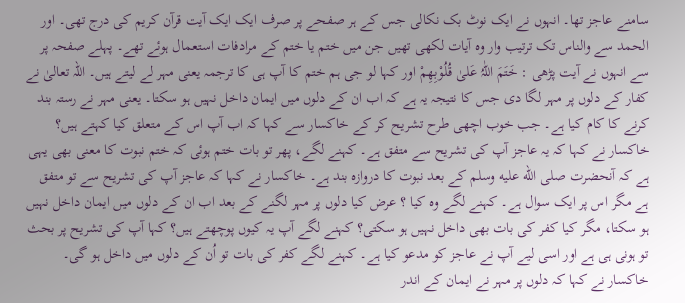سامنے عاجز تھا۔ انہوں نے ایک نوٹ بک نکالی جس کے ہر صفحے پر صرف ایک ایک آیت قرآن کریم کی درج تھی۔ اور الحمد سے والناس تک ترتیب وار وہ آیات لکھی تھیں جن میں ختم یا ختم کے مرادفات استعمال ہوئے تھے۔ پہلے صفحہ پر سے انہوں نے آیت پڑھی : خَتَمَ اللّٰہُ عَلیٰ قُلُوْبِھِمْ اور کہا لو جی ہم ختم کا آپ ہی کا ترجمہ یعنی مہر لے لیتے ہیں۔ اللہ تعالیٰ نے کفار کے دلوں پر مہر لگا دی جس کا نتیجہ یہ ہے کہ اب ان کے دلوں میں ایمان داخل نہیں ہو سکتا۔ یعنی مہر نے رستہ بند کرنے کا کام کیا ہے۔ جب خوب اچھی طرح تشریح کر کے خاکسار سے کہا کہ اب آپ اس کے متعلق کیا کہتے ہیں؟ خاکسار نے کہا کہ یہ عاجز آپ کی تشریح سے متفق ہے۔ کہنے لگے، پھر تو بات ختم ہوئی کہ ختم نبوت کا معنی بھی یہی ہے کہ آنحضرت صلى الله عليه وسلم کے بعد نبوت کا دروازہ بند ہے۔ خاکسار نے کہا کہ عاجز آپ کی تشریح سے تو متفق ہے مگر اس پر ایک سوال ہے۔ کہنے لگے وہ کیا ؟ عرض کیا دلوں پر مہر لگنے کے بعد اب ان کے دلوں میں ایمان داخل نہیں ہو سکتا، مگر کیا کفر کی بات بھی داخل نہیں ہو سکتی؟ کہنے لگے آپ یہ کیوں پوچھتے ہیں؟ کہا آپ کی تشریح پر بحث تو ہونی ہی ہے اور اسی لیے آپ نے عاجز کو مدعو کیا ہے۔ کہنے لگے کفر کی بات تو اُن کے دلوں میں داخل ہو گی۔ خاکسار نے کہا کہ دلوں پر مہر نے ایمان کے اندر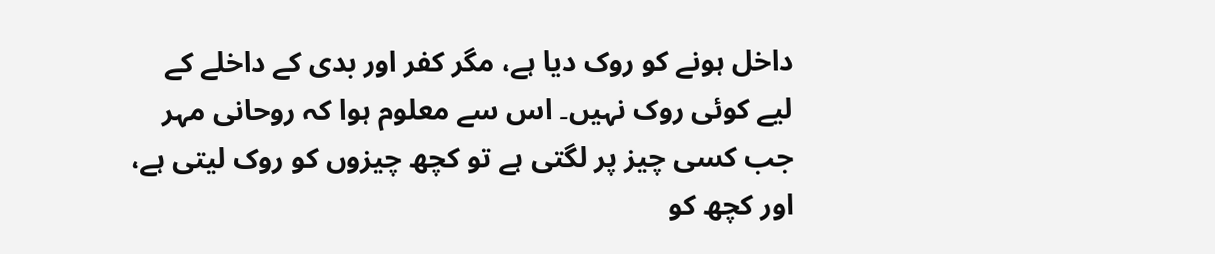داخل ہونے کو روک دیا ہے، مگر کفر اور بدی کے داخلے کے لیے کوئی روک نہیں۔ اس سے معلوم ہوا کہ روحانی مہر جب کسی چیز پر لگتی ہے تو کچھ چیزوں کو روک لیتی ہے، اور کچھ کو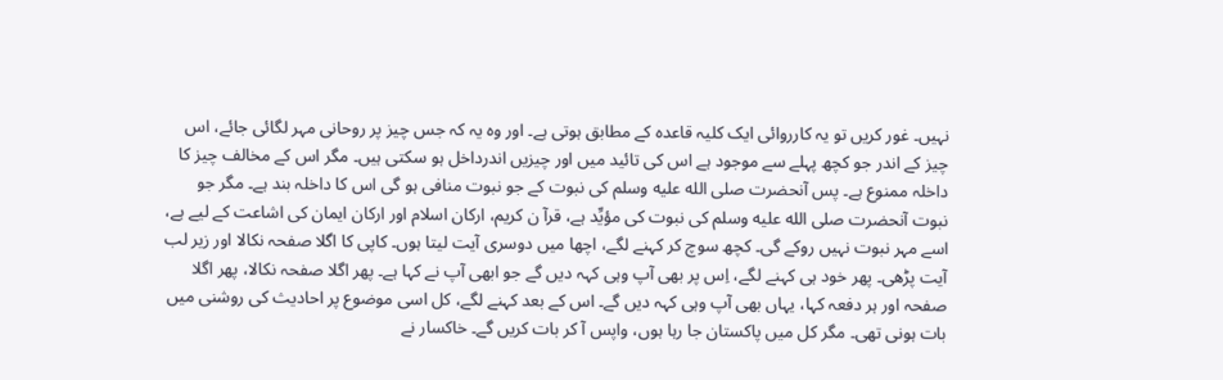نہیں۔ غور کریں تو یہ کارروائی ایک کلیہ قاعدہ کے مطابق ہوتی ہے۔ اور وہ یہ کہ جس چیز پر روحانی مہر لگائی جائے، اس چیز کے اندر جو کچھ پہلے سے موجود ہے اس کی تائید میں اور چیزیں اندرداخل ہو سکتی ہیں۔ مگر اس کے مخالف چیز کا داخلہ ممنوع ہے۔ پس آنحضرت صلى الله عليه وسلم کی نبوت کے جو نبوت منافی ہو گی اس کا داخلہ بند ہے۔ مگر جو نبوت آنحضرت صلى الله عليه وسلم کی نبوت کی مؤیِّد ہے، قرآ ن کریم، ارکان اسلام اور ارکان ایمان کی اشاعت کے لیے ہے، اسے مہر نبوت نہیں روکے گی۔ کچھ سوچ کر کہنے لگے، اچھا میں دوسری آیت لیتا ہوں۔ کاپی کا اگلا صفحہ نکالا اور زیر لب آیت پڑھی۔ پھر خود ہی کہنے لگے، اِس پر بھی آپ وہی کہہ دیں گے جو ابھی آپ نے کہا ہے۔ پھر اگلا صفحہ نکالا، پھر اگلا صفحہ اور ہر دفعہ کہا، یہاں بھی آپ وہی کہہ دیں گے۔ اس کے بعد کہنے لگے، کل اسی موضوع پر احادیث کی روشنی میں بات ہونی تھی۔ مگر کل میں پاکستان جا رہا ہوں، واپس آ کر بات کریں گے۔ خاکسار نے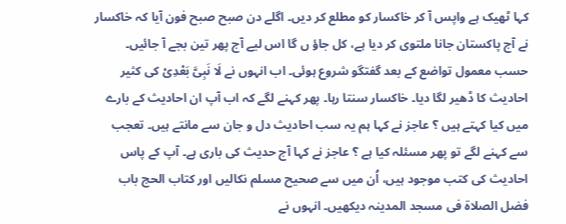کہا ٹھیک ہے واپس آ کر خاکسار کو مطلع کر دیں۔ اگلے دن صبح صبح فون آیا کہ خاکسار نے آج پاکستان جانا ملتوی کر دیا ہے، کل جاؤ ں گا اس لیے آج پھر تین بجے آ جائیں۔ حسب معمول تواضع کے بعد گفتگو شروع ہوئی۔ اب انہوں نے لَا نَبِیَّ بَعْدِیْ کی کثیر احادیث کا ڈھیر لگا دیا۔ خاکسار سنتا رہا۔ پھر کہنے لگے کہ اب آپ ان احادیث کے بارے میں کیا کہتے ہیں ؟ عاجز نے کہا ہم یہ سب احادیث دل و جان سے مانتے ہیں۔ تعجب سے کہنے لگے تو پھر مسئلہ کیا ہے ؟ عاجز نے کہا آج حدیث کی باری ہے۔ آپ کے پاس احادیث کی کتب موجود ہیں، اُن میں سے صحیح مسلم نکالیں اور کتاب الحج باب فضل الصلاۃ فی مسجد المدینہ دیکھیں۔ انہوں نے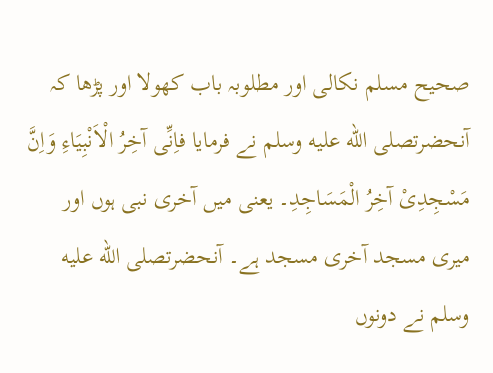صحیح مسلم نکالی اور مطلوبہ باب کھولا اور پڑھا کہ آنحضرتصلى الله عليه وسلم نے فرمایا فاِنِّی آخِرُ الْاَنْبِیَاءِ وَاِنَّ مَسْجِدِیْ آخِرُ الْمَسَاجِدِ۔ یعنی میں آخری نبی ہوں اور میری مسجد آخری مسجد ہے۔ آنحضرتصلى الله عليه وسلم نے دونوں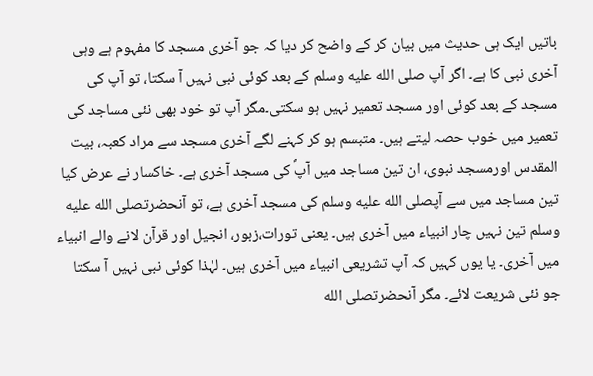باتیں ایک ہی حدیث میں بیان کر کے واضح کر دیا کہ جو آخری مسجد کا مفہوم ہے وہی آخری نبی کا ہے۔ اگر آپ صلى الله عليه وسلم کے بعد کوئی نبی نہیں آ سکتا، تو آپ کی مسجد کے بعد کوئی اور مسجد تعمیر نہیں ہو سکتی۔مگر آپ تو خود بھی نئی مساجد کی تعمیر میں خوب حصہ لیتے ہیں۔ متبسم ہو کر کہنے لگے آخری مسجد سے مراد کعبہ، بیت المقدس اورمسجد نبوی، ان تین مساجد میں آپؐ کی مسجد آخری ہے۔ خاکسار نے عرض کیا تین مساجد میں سے آپصلى الله عليه وسلم کی مسجد آخری ہے، تو آنحضرتصلى الله عليه وسلم تین نہیں چار انبیاء میں آخری ہیں۔ یعنی تورات،زبور، انجیل اور قرآن لانے والے انبیاء میں آخری۔ یا یوں کہیں کہ آپ تشریعی انبیاء میں آخری ہیں۔ لہٰذا کوئی نبی نہیں آ سکتا جو نئی شریعت لائے۔ مگر آنحضرتصلى الله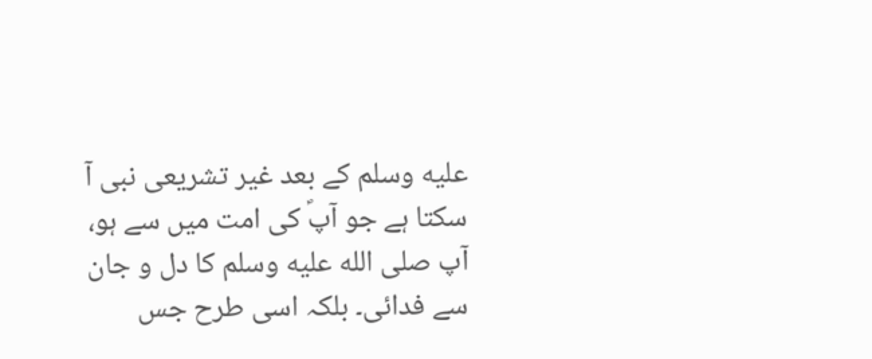عليه وسلم کے بعد غیر تشریعی نبی آ سکتا ہے جو آپؐ کی امت میں سے ہو، آپ صلى الله عليه وسلم کا دل و جان سے فدائی۔ بلکہ اسی طرح جس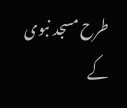طرح مسجد نبوی کے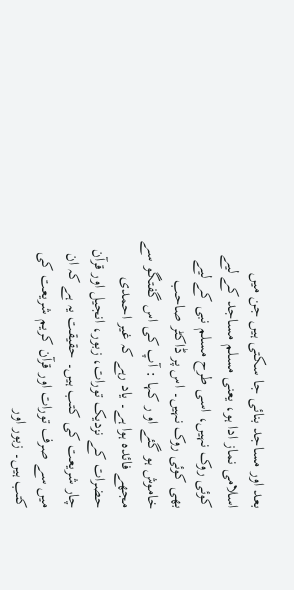بعد اور مساجد بنائی جا سکتی ہیں جن میں اسلامی نماز ادا ہو، یعنی مسلم مساجد کے لیے کوئی روک نہیں، اسی طرح مسلم نبی کے لیے بھی کوئی روک نہیں۔ اس پر ڈاکٹر صاحب خاموش ہو گئے او ر کہا : آپ کی اس گفتگو سے مجھے فائدہ ہوا ہے۔ یاد رہے کہ غیر احمدی حضرات کے نزدیک تورات، زبور، انجیل اور قرآن چار شریعت کی کتب ہیں۔ حقیقت یہ ہے کہ ان میں سے صرف تورات اور قرآن کریم شریعت کی کتب ہیں۔ زبور اور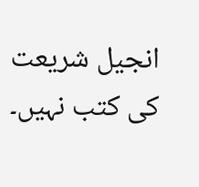انجیل شریعت کی کتب نہیں۔